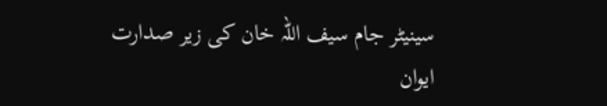سینیٹر جام سیف اللہ خان کی زیر صدارت ایوان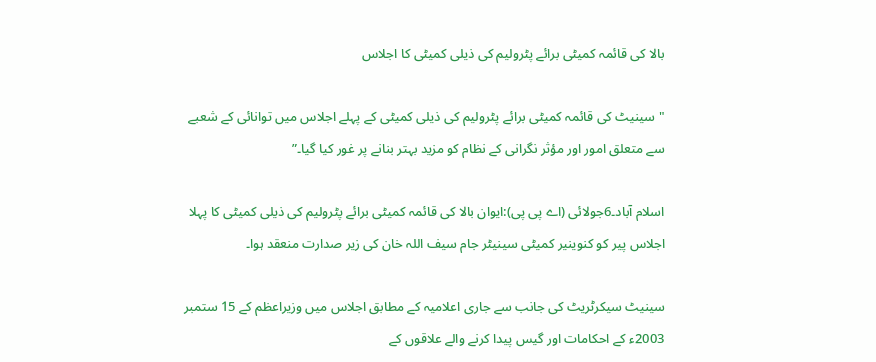بالا کی قائمہ کمیٹی برائے پٹرولیم کی ذیلی کمیٹی کا اجلاس

"سینیٹ کی قائمہ کمیٹی برائے پٹرولیم کی ذیلی کمیٹی کے پہلے اجلاس میں توانائی کے شعبے سے متعلق امور اور مؤثر نگرانی کے نظام کو مزید بہتر بنانے پر غور کیا گیا۔”

اسلام آباد۔6جولائی (اے پی پی):ایوان بالا کی قائمہ کمیٹی برائے پٹرولیم کی ذیلی کمیٹی کا پہلا اجلاس پیر کو کنوینیر کمیٹی سینیٹر جام سیف اللہ خان کی زیر صدارت منعقد ہوا۔

سینیٹ سیکرٹریٹ کی جانب سے جاری اعلامیہ کے مطابق اجلاس میں وزیراعظم کے 15 ستمبر 2003ء کے احکامات اور گیس پیدا کرنے والے علاقوں کے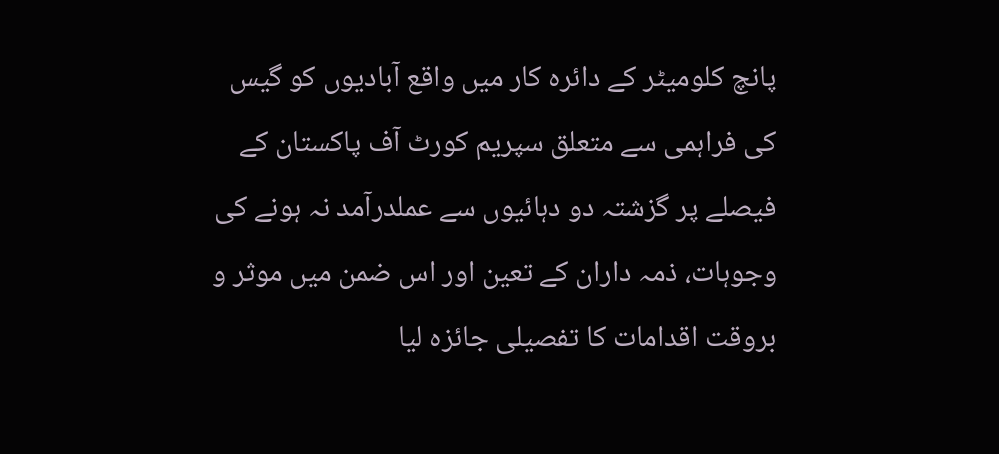پانچ کلومیٹر کے دائرہ کار میں واقع آبادیوں کو گیس کی فراہمی سے متعلق سپریم کورٹ آف پاکستان کے فیصلے پر گزشتہ دو دہائیوں سے عملدرآمد نہ ہونے کی وجوہات، ذمہ داران کے تعین اور اس ضمن میں موثر و بروقت اقدامات کا تفصیلی جائزہ لیا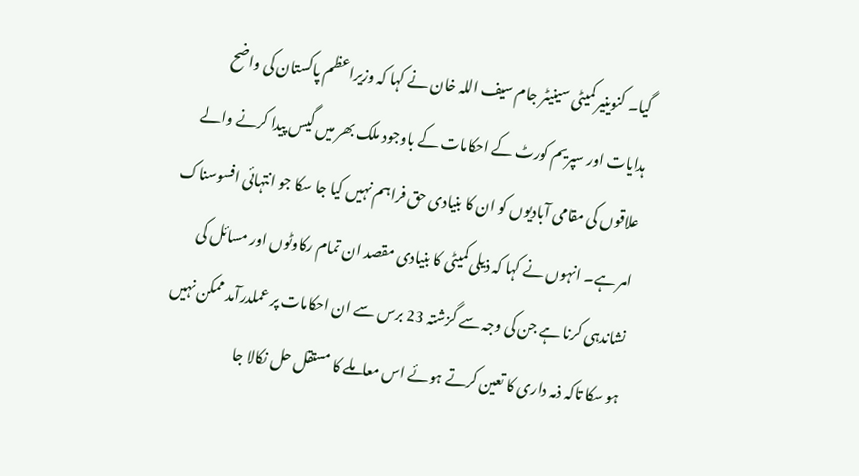گیا۔ کنوینیر کمیٹی سینیٹر جام سیف اللہ خان نے کہا کہ وزیراعظم پاکستان کی واضح ہدایات اور سپریم کورٹ کے احکامات کے باوجود ملک بھر میں گیس پیدا کرنے والے علاقوں کی مقامی آبادیوں کو ان کا بنیادی حق فراہم نہیں کیا جا سکا جو انتہائی افسوسناک امر ہے۔ انہوں نے کہا کہ ذیلی کمیٹی کا بنیادی مقصد ان تمام رکاوٹوں اور مسائل کی نشاندہی کرنا ہے جن کی وجہ سے گزشتہ 23 برس سے ان احکامات پر عملدرآمد ممکن نہیں ہو سکا تاکہ ذمہ داری کا تعین کرتے ہوئے اس معاملے کا مستقل حل نکالا جا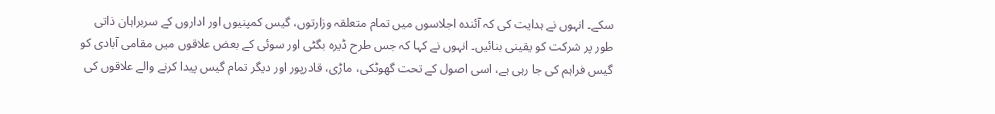سکے۔ انہوں نے ہدایت کی کہ آئندہ اجلاسوں میں تمام متعلقہ وزارتوں، گیس کمپنیوں اور اداروں کے سربراہان ذاتی طور پر شرکت کو یقینی بنائیں۔ انہوں نے کہا کہ جس طرح ڈیرہ بگٹی اور سوئی کے بعض علاقوں میں مقامی آبادی کو گیس فراہم کی جا رہی ہے، اسی اصول کے تحت گھوٹکی، ماڑی، قادرپور اور دیگر تمام گیس پیدا کرنے والے علاقوں کی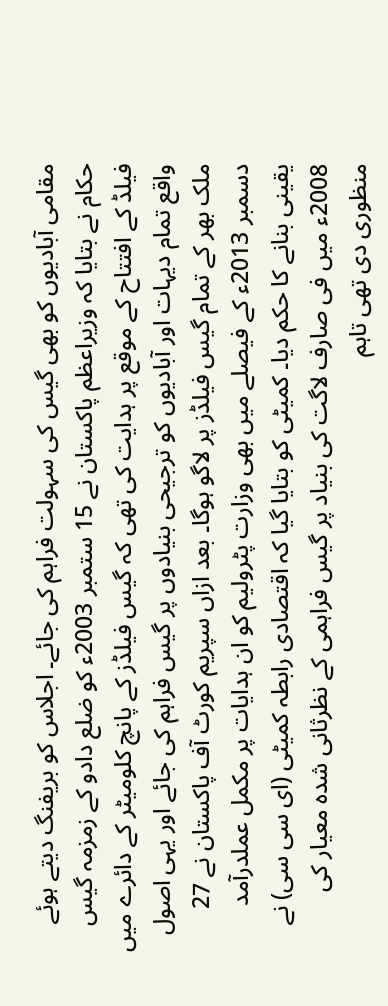مقامی آبادیوں کو بھی گیس کی سہولت فراہم کی جائے۔ اجلاس کو بریفنگ دیتے ہوئے حکام نے بتایا کہ وزیراعظم پاکستان نے 15 ستمبر 2003ء کو ضلع دادو کے زمزمہ گیس فیلڈ کے افتتاح کے موقع پر ہدایت کی تھی کہ گیس فیلڈز کے پانچ کلومیٹر کے دائرے میں واقع تمام دیہات اور آبادیوں کو ترجیحی بنیادوں پر گیس فراہم کی جائے اور یہی اصول ملک بھر کے تمام گیس فیلڈز پر لاگو ہوگا۔ بعد ازاں سپریم کورٹ آف پاکستان نے 27 دسمبر 2013ء کے فیصلے میں بھی وزارت پٹرولیم کو ان ہدایات پر مکمل عملدرآمد یقینی بنانے کا حکم دیا۔ کمیٹی کو بتایا گیا کہ اقتصادی رابطہ کمیٹی (ای سی سی) نے 2008ء میں فی صارف لاگت کی بنیاد پر گیس فراہمی کے نظرثانی شدہ معیار کی منظوری دی تھی تاہم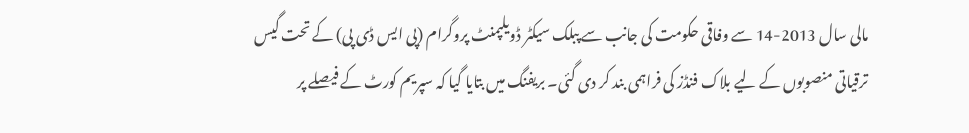مالی سال 2013-14 سے وفاقی حکومت کی جانب سے پبلک سیکٹر ڈویلپمنٹ پروگرام (پی ایس ڈی پی) کے تحت گیس ترقیاتی منصوبوں کے لیے بلاک فنڈز کی فراہمی بند کر دی گئی۔ بریفنگ میں بتایا گیا کہ سپریم کورٹ کے فیصلے پر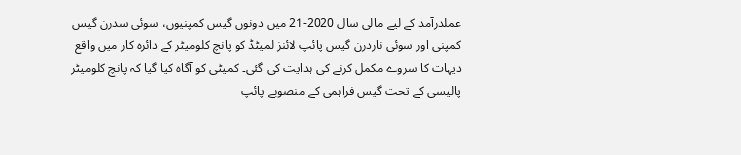عملدرآمد کے لیے مالی سال 2020-21 میں دونوں گیس کمپنیوں، سوئی سدرن گیس کمپنی اور سوئی ناردرن گیس پائپ لائنز لمیٹڈ کو پانچ کلومیٹر کے دائرہ کار میں واقع دیہات کا سروے مکمل کرنے کی ہدایت کی گئی۔ کمیٹی کو آگاہ کیا گیا کہ پانچ کلومیٹر پالیسی کے تحت گیس فراہمی کے منصوبے پائپ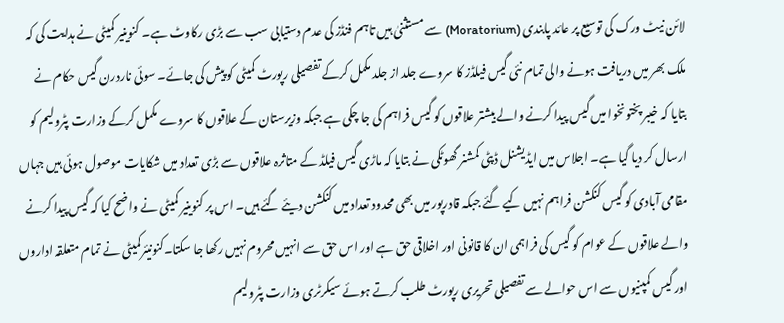لائن نیٹ ورک کی توسیع پر عائد پابندی (Moratorium) سے مستثنیٰ ہیں تاہم فنڈز کی عدم دستیابی سب سے بڑی رکاوٹ ہے۔ کنوینیر کمیٹی نے ہدایت کی کہ ملک بھر میں دریافت ہونے والی تمام نئی گیس فیلڈز کا سروے جلد از جلد مکمل کرکے تفصیلی رپورٹ کمیٹی کو پیش کی جائے۔ سوئی ناردرن گیس حکام نے بتایا کہ خیبر پختونخوا میں گیس پیدا کرنے والے بیشتر علاقوں کو گیس فراہم کی جا چکی ہے جبکہ وزیرستان کے علاقوں کا سروے مکمل کرکے وزارت پٹرولیم کو ارسال کر دیا گیا ہے۔ اجلاس میں ایڈیشنل ڈپٹی کمشنر گھوٹکی نے بتایا کہ ماڑی گیس فیلڈ کے متاثرہ علاقوں سے بڑی تعداد میں شکایات موصول ہوئی ہیں جہاں مقامی آبادی کو گیس کنکشن فراہم نہیں کیے گئے جبکہ قادرپور میں بھی محدود تعداد میں کنکشن دیئے گئے ہیں۔ اس پر کنوینیر کمیٹی نے واضح کیا کہ گیس پیدا کرنے والے علاقوں کے عوام کو گیس کی فراہمی ان کا قانونی اور اخلاقی حق ہے اور اس حق سے انہیں محروم نہیں رکھا جا سکتا۔کنونیئرکمیٹی نے تمام متعلقہ اداروں اور گیس کمپنیوں سے اس حوالے سے تفصیلی تحریری رپورٹ طلب کرتے ہوئے سیکرٹری وزارت پٹرولیم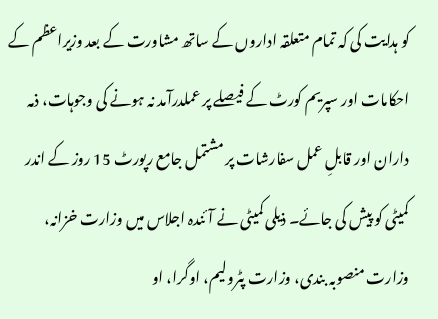کو ہدایت کی کہ تمام متعلقہ اداروں کے ساتھ مشاورت کے بعد وزیراعظم کے احکامات اور سپریم کورٹ کے فیصلے پر عملدرآمد نہ ہونے کی وجوہات، ذمہ داران اور قابلِ عمل سفارشات پر مشتمل جامع رپورٹ 15 روز کے اندر کمیٹی کو پیش کی جائے۔ ذیلی کمیٹی نے آئندہ اجلاس میں وزارت خزانہ، وزارت منصوبہ بندی، وزارت پٹرولیم، اوگرا، او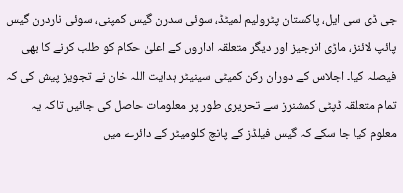جی ڈی سی ایل، پاکستان پٹرولیم لمیٹڈ، سوئی سدرن گیس کمپنی، سوئی ناردرن گیس پائپ لائنز، ماڑی انرجیز اور دیگر متعلقہ اداروں کے اعلیٰ حکام کو طلب کرنے کا بھی فیصلہ کیا۔ اجلاس کے دوران رکن کمیٹی سینیٹر ہدایت اللہ خان نے تجویز پیش کی کہ تمام متعلقہ ڈپٹی کمشنرز سے تحریری طور پر معلومات حاصل کی جائیں تاکہ یہ معلوم کیا جا سکے کہ گیس فیلڈز کے پانچ کلومیٹر کے دائرے میں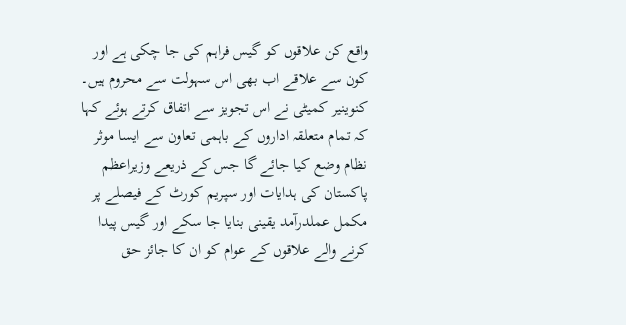واقع کن علاقوں کو گیس فراہم کی جا چکی ہے اور کون سے علاقے اب بھی اس سہولت سے محروم ہیں۔ کنوینیر کمیٹی نے اس تجویز سے اتفاق کرتے ہوئے کہا کہ تمام متعلقہ اداروں کے باہمی تعاون سے ایسا موثر نظام وضع کیا جائے گا جس کے ذریعے وزیراعظم پاکستان کی ہدایات اور سپریم کورٹ کے فیصلے پر مکمل عملدرآمد یقینی بنایا جا سکے اور گیس پیدا کرنے والے علاقوں کے عوام کو ان کا جائز حق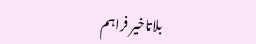بلاتاخیر فراہم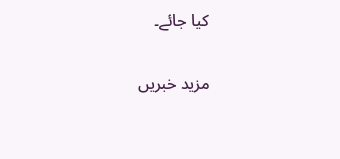کیا جائے۔

مزید خبریں